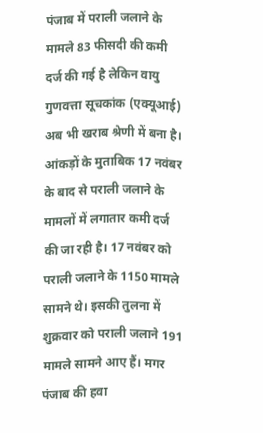पंजाब में पराली जलाने के मामले 83 फीसदी की कमी दर्ज की गई है लेकिन वायु गुणवत्ता सूचकांक (एक्यूआई) अब भी खराब श्रेणी में बना है। आंकड़ों के मुताबिक 17 नवंबर के बाद से पराली जलाने के मामलों में लगातार कमी दर्ज की जा रही है। 17 नवंबर को पराली जलाने के 1150 मामले सामने थे। इसकी तुलना में शुक्रवार को पराली जलाने 191 मामले सामने आए हैं। मगर पंजाब की हवा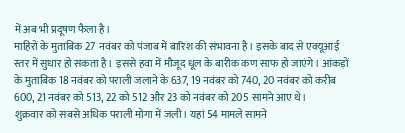में अब भी प्रदूषण फैला है।
माहिरों के मुताबिक 27 नवंबर को पंजाब में बारिश की संभावना है। इसके बाद से एक्यूआई स्तर में सुधार हो सकता है। इससे हवा में मौजूद धूल के बारीक कण साफ हो जाएंगे। आंकड़ों के मुताबिक 18 नवंबर को पराली जलाने के 637, 19 नवंबर को 740, 20 नवंबर को करीब 600, 21 नवंबर को 513, 22 को 512 और 23 को नवंबर को 205 सामने आए थे।
शुक्रवार को सबसे अधिक पराली मोगा में जली। यहां 54 मामले सामने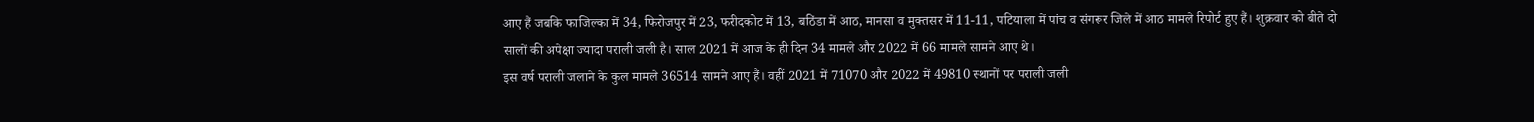आए हैं जबकि फाजिल्का में 34, फिरोजपुर में 23, फरीदकोट में 13, बठिंडा में आठ, मानसा व मुक्तसर में 11-11, पटियाला में पांच व संगरूर जिले में आठ मामले रिपोर्ट हुए हैं। शुक्रवार को बीते दो सालों की अपेक्षा ज्यादा पराली जली है। साल 2021 में आज के ही दिन 34 मामले और 2022 में 66 मामले सामने आए थे।
इस वर्ष पराली जलाने के कुल मामले 36514 सामने आए हैं। वहीं 2021 में 71070 और 2022 में 49810 स्थानों पर पराली जली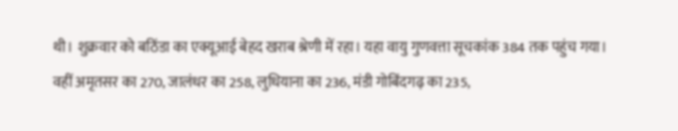थी। शुक्रवार को बठिंडा का एक्यूआई बेहद खराब श्रेणी में रहा। यहा वायु गुणवत्ता सूचकांक 384 तक पहुंच गया। वहीं अमृतसर का 270, जालंधर का 258, लुधियाना का 236, मंडी गोबिंदगढ़ का 235,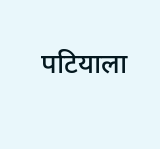पटियाला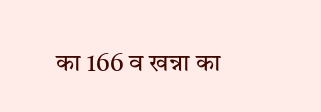का 166 व खन्ना का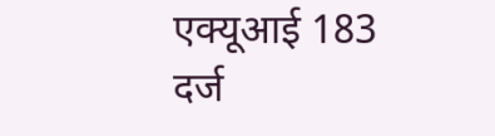एक्यूआई 183 दर्ज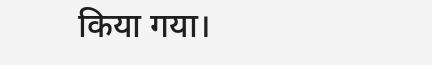किया गया।